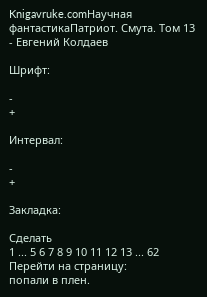Knigavruke.comНаучная фантастикаПатриот. Смута. Том 13 - Евгений Колдаев

Шрифт:

-
+

Интервал:

-
+

Закладка:

Сделать
1 ... 5 6 7 8 9 10 11 12 13 ... 62
Перейти на страницу:
попали в плен.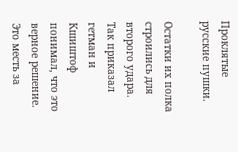Проклятые русские пушки.

Остатки их полка строились для второго удара. Так приказал гетман и Кшиштоф понимал, что это верное решение. Это месть за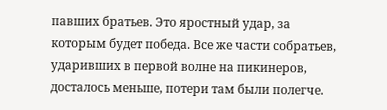павших братьев. Это яростный удар, за которым будет победа. Все же части собратьев, ударивших в первой волне на пикинеров, досталось меньше, потери там были полегче.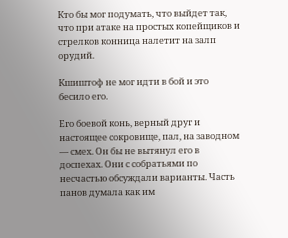Кто бы мог подумать, что выйдет так, что при атаке на простых копейщиков и стрелков конница налетит на залп орудий.

Кшиштоф не мог идти в бой и это бесило его.

Его боевой конь, верный друг и настоящее сокровище, пал, на заводном — смех. Он бы не вытянул его в доспехах. Они с собратьями по несчастью обсуждали варианты. Часть панов думала как им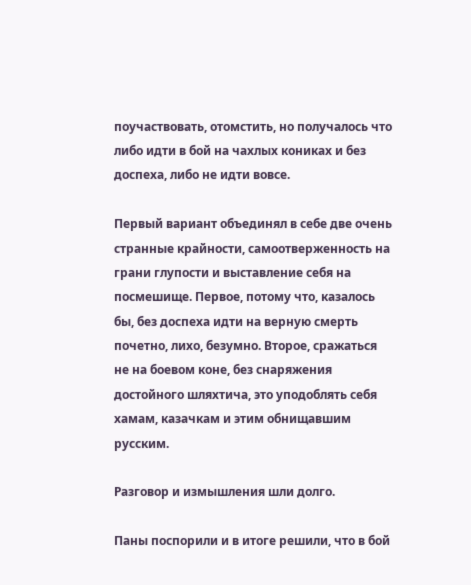поучаствовать, отомстить, но получалось что либо идти в бой на чахлых кониках и без доспеха, либо не идти вовсе.

Первый вариант объединял в себе две очень странные крайности, самоотверженность на грани глупости и выставление себя на посмешище. Первое, потому что, казалось бы, без доспеха идти на верную смерть почетно, лихо, безумно. Второе, сражаться не на боевом коне, без снаряжения достойного шляхтича, это уподоблять себя хамам, казачкам и этим обнищавшим русским.

Разговор и измышления шли долго.

Паны поспорили и в итоге решили, что в бой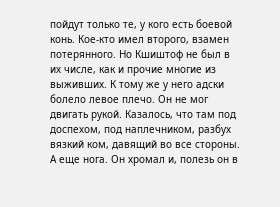пойдут только те, у кого есть боевой конь. Кое-кто имел второго, взамен потерянного. Но Кшиштоф не был в их числе, как и прочие многие из выживших. К тому же у него адски болело левое плечо. Он не мог двигать рукой. Казалось, что там под доспехом, под наплечником, разбух вязкий ком, давящий во все стороны. А еще нога. Он хромал и, полезь он в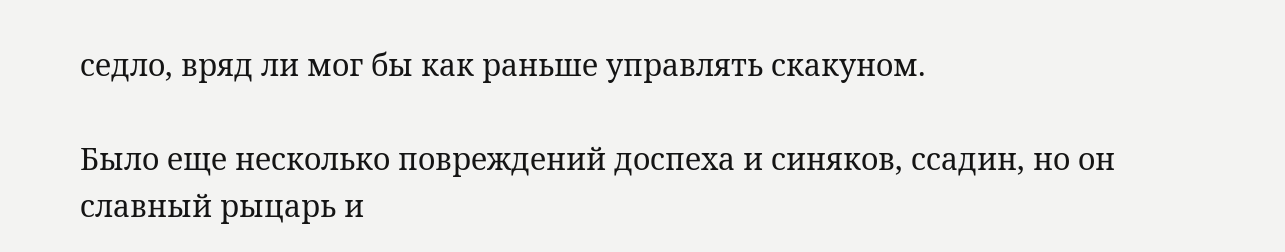седло, вряд ли мог бы как раньше управлять скакуном.

Было еще несколько повреждений доспеха и синяков, ссадин, но он славный рыцарь и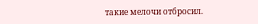такие мелочи отбросил.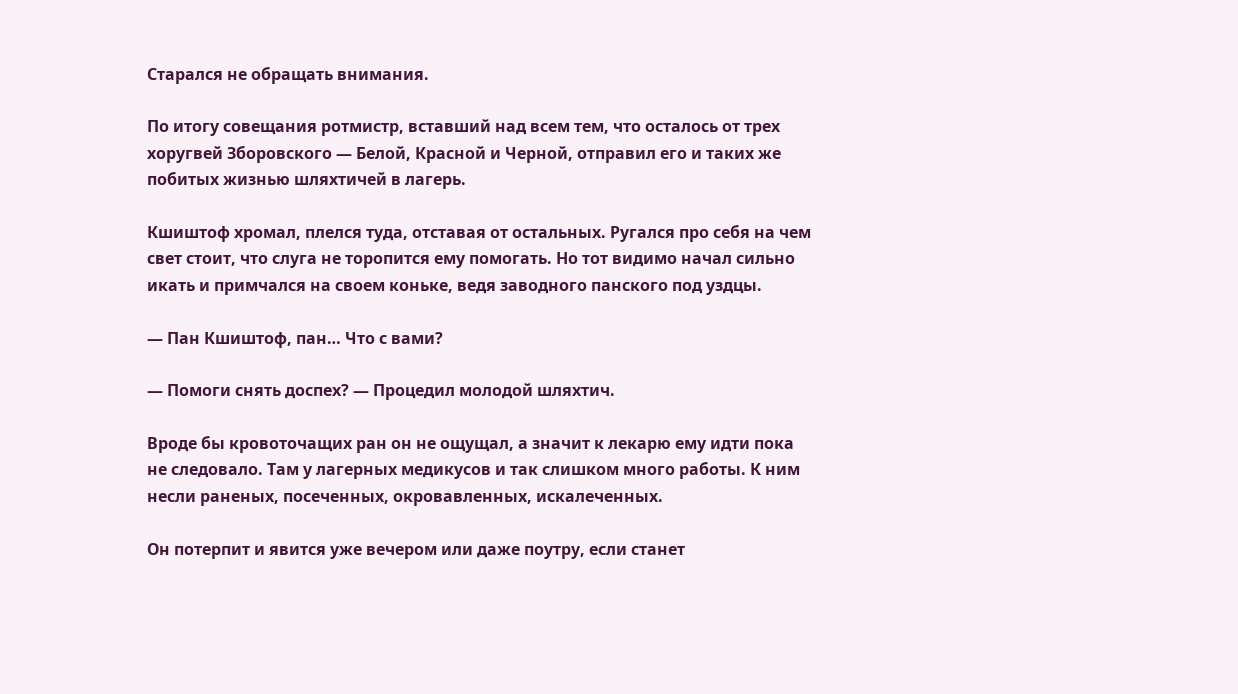Старался не обращать внимания.

По итогу совещания ротмистр, вставший над всем тем, что осталось от трех хоругвей Зборовского — Белой, Красной и Черной, отправил его и таких же побитых жизнью шляхтичей в лагерь.

Кшиштоф хромал, плелся туда, отставая от остальных. Ругался про себя на чем свет стоит, что слуга не торопится ему помогать. Но тот видимо начал сильно икать и примчался на своем коньке, ведя заводного панского под уздцы.

— Пан Кшиштоф, пан… Что с вами?

— Помоги снять доспех? — Процедил молодой шляхтич.

Вроде бы кровоточащих ран он не ощущал, а значит к лекарю ему идти пока не следовало. Там у лагерных медикусов и так слишком много работы. К ним несли раненых, посеченных, окровавленных, искалеченных.

Он потерпит и явится уже вечером или даже поутру, если станет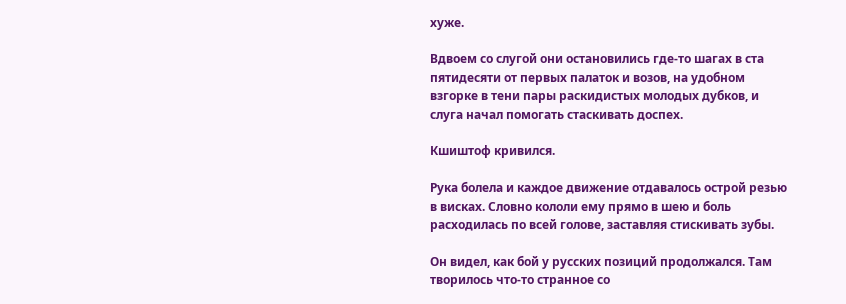хуже.

Вдвоем со слугой они остановились где-то шагах в ста пятидесяти от первых палаток и возов, на удобном взгорке в тени пары раскидистых молодых дубков, и слуга начал помогать стаскивать доспех.

Кшиштоф кривился.

Рука болела и каждое движение отдавалось острой резью в висках. Словно кололи ему прямо в шею и боль расходилась по всей голове, заставляя стискивать зубы.

Он видел, как бой у русских позиций продолжался. Там творилось что-то странное со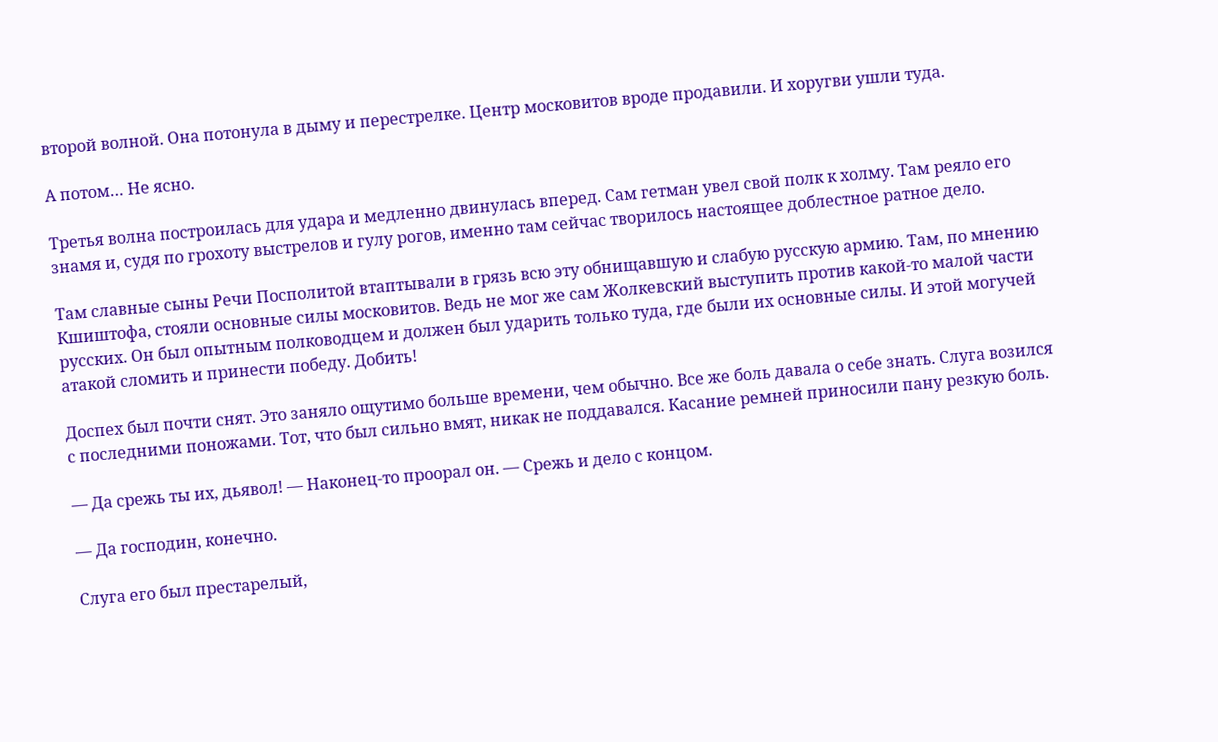второй волной. Она потонула в дыму и перестрелке. Центр московитов вроде продавили. И хоругви ушли туда.

А потом… Не ясно.

Третья волна построилась для удара и медленно двинулась вперед. Сам гетман увел свой полк к холму. Там реяло его знамя и, судя по грохоту выстрелов и гулу рогов, именно там сейчас творилось настоящее доблестное ратное дело.

Там славные сыны Речи Посполитой втаптывали в грязь всю эту обнищавшую и слабую русскую армию. Там, по мнению Кшиштофа, стояли основные силы московитов. Ведь не мог же сам Жолкевский выступить против какой-то малой части русских. Он был опытным полководцем и должен был ударить только туда, где были их основные силы. И этой могучей атакой сломить и принести победу. Добить!

Доспех был почти снят. Это заняло ощутимо больше времени, чем обычно. Все же боль давала о себе знать. Слуга возился с последними поножами. Тот, что был сильно вмят, никак не поддавался. Касание ремней приносили пану резкую боль.

— Да срежь ты их, дьявол! — Наконец-то проорал он. — Срежь и дело с концом.

— Да господин, конечно.

Слуга его был престарелый,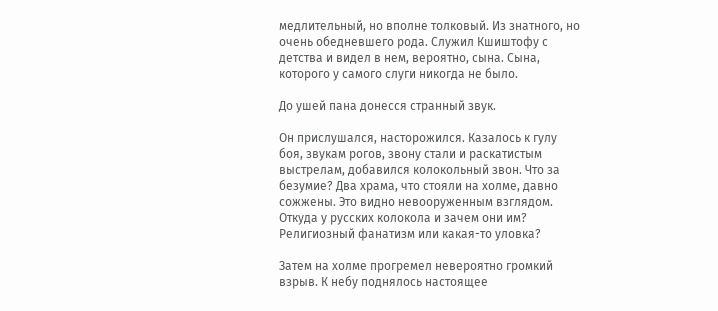медлительный, но вполне толковый. Из знатного, но очень обедневшего рода. Служил Кшиштофу с детства и видел в нем, вероятно, сына. Сына, которого у самого слуги никогда не было.

До ушей пана донесся странный звук.

Он прислушался, насторожился. Казалось к гулу боя, звукам рогов, звону стали и раскатистым выстрелам, добавился колокольный звон. Что за безумие? Два храма, что стояли на холме, давно сожжены. Это видно невооруженным взглядом. Откуда у русских колокола и зачем они им? Религиозный фанатизм или какая-то уловка?

Затем на холме прогремел невероятно громкий взрыв. К небу поднялось настоящее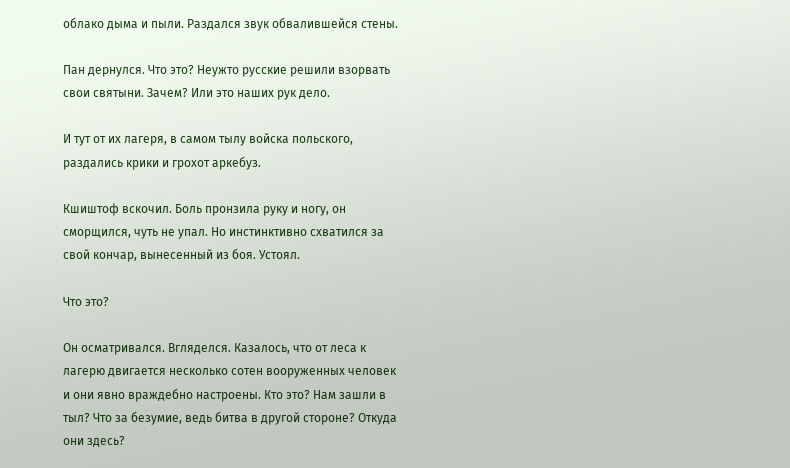облако дыма и пыли. Раздался звук обвалившейся стены.

Пан дернулся. Что это? Неужто русские решили взорвать свои святыни. Зачем? Или это наших рук дело.

И тут от их лагеря, в самом тылу войска польского, раздались крики и грохот аркебуз.

Кшиштоф вскочил. Боль пронзила руку и ногу, он сморщился, чуть не упал. Но инстинктивно схватился за свой кончар, вынесенный из боя. Устоял.

Что это?

Он осматривался. Вгляделся. Казалось, что от леса к лагерю двигается несколько сотен вооруженных человек и они явно враждебно настроены. Кто это? Нам зашли в тыл? Что за безумие, ведь битва в другой стороне? Откуда они здесь?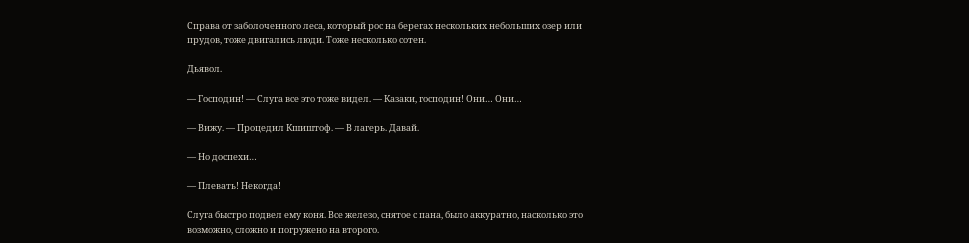Справа от заболоченного леса, который рос на берегах нескольких небольших озер или прудов, тоже двигались люди. Тоже несколько сотен.

Дьявол.

— Господин! — Слуга все это тоже видел. — Казаки, господин! Они… Они…

— Вижу. — Процедил Кшиштоф. — В лагерь. Давай.

— Но доспехи…

— Плевать! Некогда!

Слуга быстро подвел ему коня. Все железо, снятое с пана, было аккуратно, насколько это возможно, сложно и погружено на второго.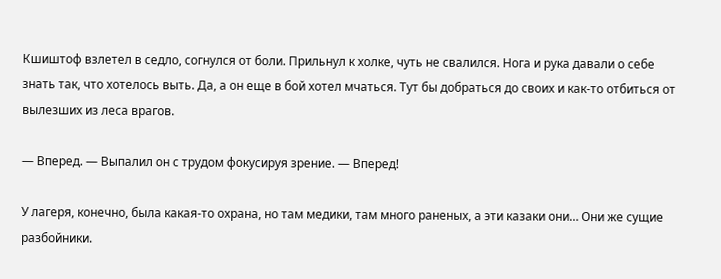Кшиштоф взлетел в седло, согнулся от боли. Прильнул к холке, чуть не свалился. Нога и рука давали о себе знать так, что хотелось выть. Да, а он еще в бой хотел мчаться. Тут бы добраться до своих и как-то отбиться от вылезших из леса врагов.

— Вперед. — Выпалил он с трудом фокусируя зрение. — Вперед!

У лагеря, конечно, была какая-то охрана, но там медики, там много раненых, а эти казаки они… Они же сущие разбойники.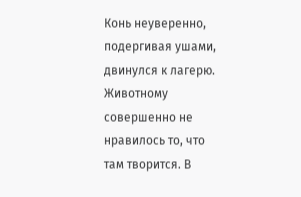Конь неуверенно, подергивая ушами, двинулся к лагерю. Животному совершенно не нравилось то, что там творится. В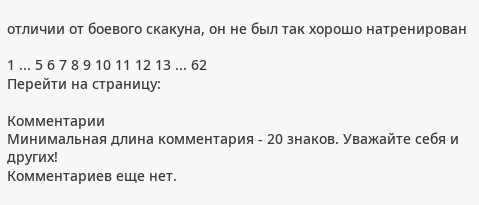отличии от боевого скакуна, он не был так хорошо натренирован

1 ... 5 6 7 8 9 10 11 12 13 ... 62
Перейти на страницу:

Комментарии
Минимальная длина комментария - 20 знаков. Уважайте себя и других!
Комментариев еще нет.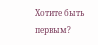Хотите быть первым?